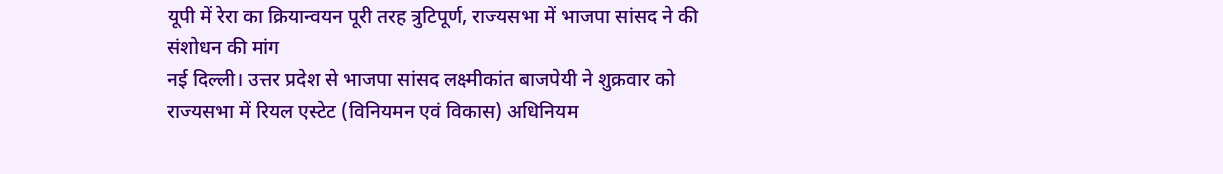यूपी में रेरा का क्रियान्वयन पूरी तरह त्रुटिपूर्ण, राज्यसभा में भाजपा सांसद ने की संशोधन की मांग
नई दिल्ली। उत्तर प्रदेश से भाजपा सांसद लक्ष्मीकांत बाजपेयी ने शुक्रवार को राज्यसभा में रियल एस्टेट (विनियमन एवं विकास) अधिनियम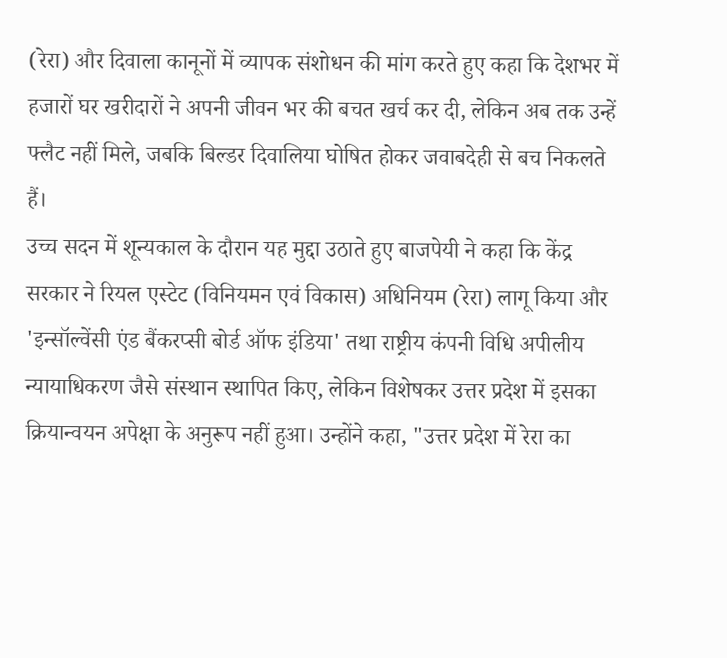(रेरा) और दिवाला कानूनों में व्यापक संशोधन की मांग करते हुए कहा कि देशभर में हजारों घर खरीदारों ने अपनी जीवन भर की बचत खर्च कर दी, लेकिन अब तक उन्हें फ्लैट नहीं मिले, जबकि बिल्डर दिवालिया घोषित होकर जवाबदेही से बच निकलते हैं।
उच्च सदन में शून्यकाल के दौरान यह मुद्दा उठाते हुए बाजपेयी ने कहा कि केंद्र सरकार ने रियल एस्टेट (विनियमन एवं विकास) अधिनियम (रेरा) लागू किया और 'इन्सॉल्वेंसी एंड बैंकरप्सी बोर्ड ऑफ इंडिया' तथा राष्ट्रीय कंपनी विधि अपीलीय न्यायाधिकरण जैसे संस्थान स्थापित किए, लेकिन विशेषकर उत्तर प्रदेश में इसका क्रियान्वयन अपेक्षा के अनुरूप नहीं हुआ। उन्होंने कहा, "उत्तर प्रदेश में रेरा का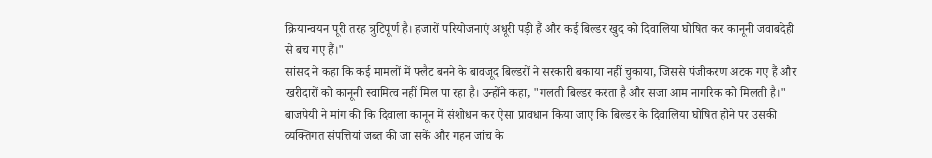क्रियान्वयन पूरी तरह त्रुटिपूर्ण है। हजारों परियोजनाएं अधूरी पड़ी हैं और कई बिल्डर खुद को दिवालिया घोषित कर कानूनी जवाबदेही से बच गए हैं।"
सांसद ने कहा कि कई मामलों में फ्लैट बनने के बावजूद बिल्डरों ने सरकारी बकाया नहीं चुकाया, जिससे पंजीकरण अटक गए हैं और खरीदारों को कानूनी स्वामित्व नहीं मिल पा रहा है। उन्होंने कहा, "गलती बिल्डर करता है और सजा आम नागरिक को मिलती है।" बाजपेयी ने मांग की कि दिवाला कानून में संशोधन कर ऐसा प्रावधान किया जाए कि बिल्डर के दिवालिया घोषित होने पर उसकी व्यक्तिगत संपत्तियां जब्त की जा सकें और गहन जांच के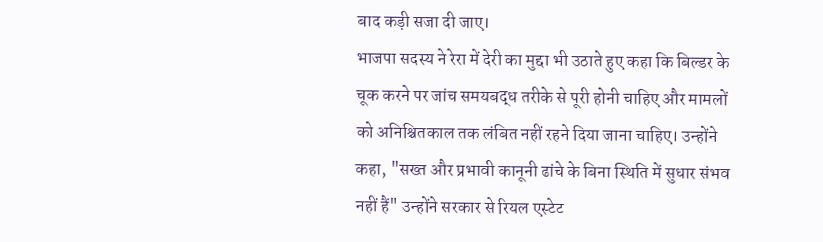बाद कड़ी सजा दी जाए।
भाजपा सदस्य ने रेरा में देरी का मुद्दा भी उठाते हुए कहा कि बिल्डर के चूक करने पर जांच समयबद्ध तरीके से पूरी होनी चाहिए और मामलों को अनिश्चितकाल तक लंबित नहीं रहने दिया जाना चाहिए। उन्होंने कहा, "सख्त और प्रभावी कानूनी ढांचे के बिना स्थिति में सुधार संभव नहीं हैं" उन्होंने सरकार से रियल एस्टेट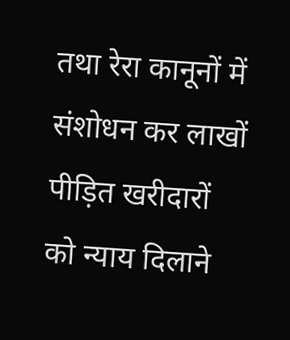तथा रेरा कानूनों में संशोधन कर लाखों पीड़ित खरीदारों को न्याय दिलाने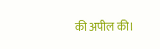की अपील की।